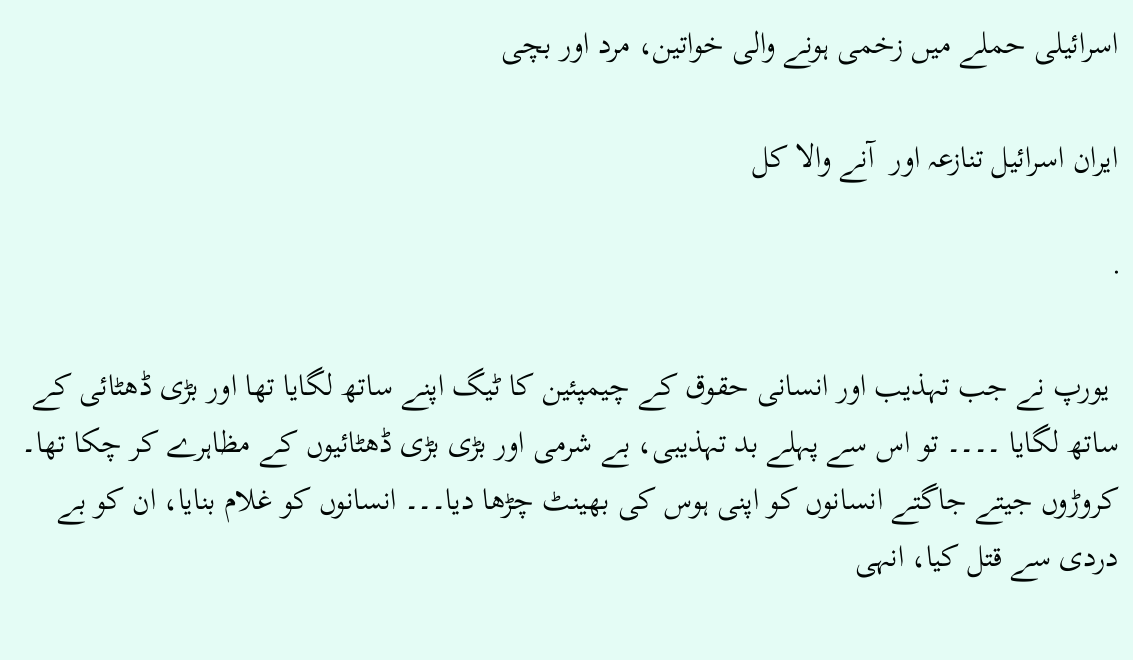اسرائیلی حملے میں زخمی ہونے والی خواتین، مرد اور بچی

ایران اسرائیل تنازعہ اور  آنے والا کل

·

 یورپ نے جب تہذیب اور انسانی حقوق کے چیمپئین کا ٹیگ اپنے ساتھ لگایا تھا اور بڑی ڈھٹائی کے ساتھ لگایا ۔۔۔۔ تو اس سے پہلے بد تہذیبی، بے شرمی اور بڑی بڑی ڈھٹائیوں کے مظاہرے کر چکا تھا۔ کروڑوں جیتے جاگتے انسانوں کو اپنی ہوس کی بھینٹ چڑھا دیا۔۔۔ انسانوں کو غلام بنایا، ان کو بے دردی سے قتل کیا، انہی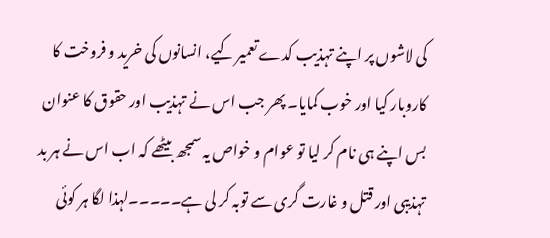کی لاشوں پر اپنے تہذیب کدے تعمیر کیے، انسانوں کی خرید و فروخت کا کاروبار کیا اور خوب کمایا۔ پھر جب اس نے تہذیب اور حقوق کا عنوان بس اپنے ہی نام کر لیا تو عوام و خواص یہ سمجھ بیٹھے کہ اب اس نے ہر بد تہذیبی اور قتل و غارت گری سے توبہ کر لی ہے۔۔۔۔۔لہذا لگا ہر کوئی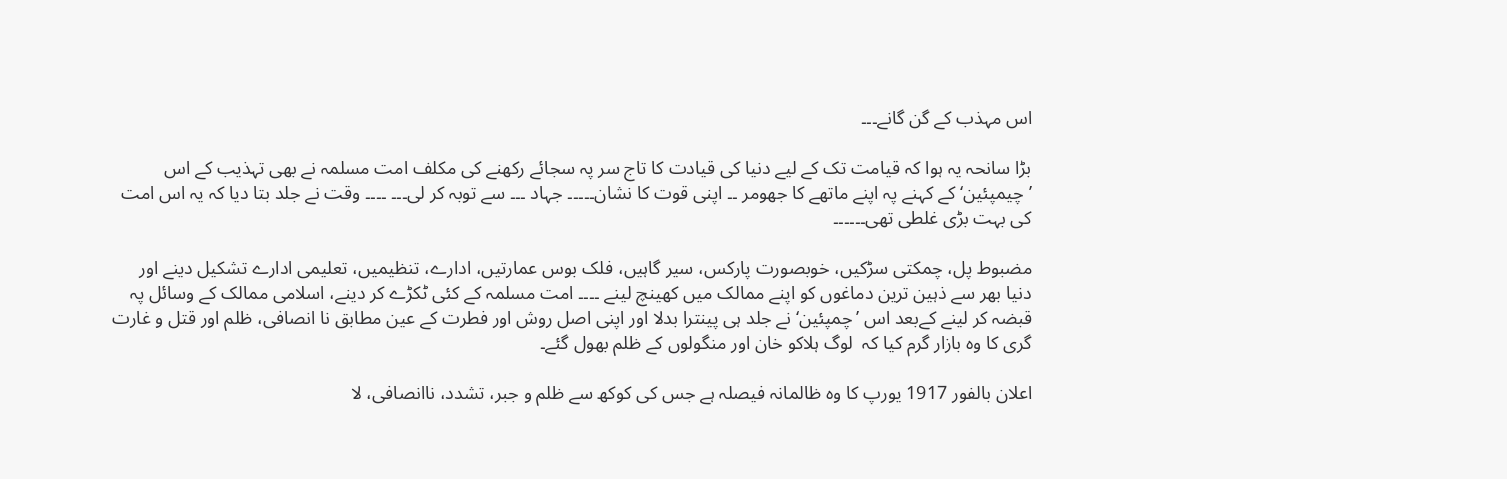اس مہذب کے گن گانے۔۔۔

بڑا سانحہ یہ ہوا کہ قیامت تک کے لیے دنیا کی قیادت کا تاج سر پہ سجائے رکھنے کی مکلف امت مسلمہ نے بھی تہذیب کے اس ’چیمپئین‘ کے کہنے پہ اپنے ماتھے کا جھومر ۔۔ اپنی قوت کا نشان۔۔۔۔۔ جہاد ۔۔۔ سے توبہ کر لی۔۔۔ ۔۔۔۔ وقت نے جلد بتا دیا کہ یہ اس امت کی بہت بڑی غلطی تھی۔۔۔۔۔۔

مضبوط پل، چمکتی سڑکیں، خوبصورت پارکس، سیر گاہیں، فلک بوس عمارتیں، ادارے، تنظیمیں، تعلیمی ادارے تشکیل دینے اور دنیا بھر سے ذہین ترین دماغوں کو اپنے ممالک میں کھینچ لینے ۔۔۔۔ امت مسلمہ کے کئی ٹکڑے کر دینے، اسلامی ممالک کے وسائل پہ قبضہ کر لینے کےبعد اس ’چمپئین‘ نے جلد ہی پینترا بدلا اور اپنی اصل روش اور فطرت کے عین مطابق نا انصافی، ظلم اور قتل و غارت گری کا وہ بازار گرم کیا کہ  لوگ ہلاکو خان اور منگولوں کے ظلم بھول گئے۔

اعلان بالفور 1917 یورپ کا وہ ظالمانہ فیصلہ ہے جس کی کوکھ سے ظلم و جبر، تشدد، ناانصافی، لا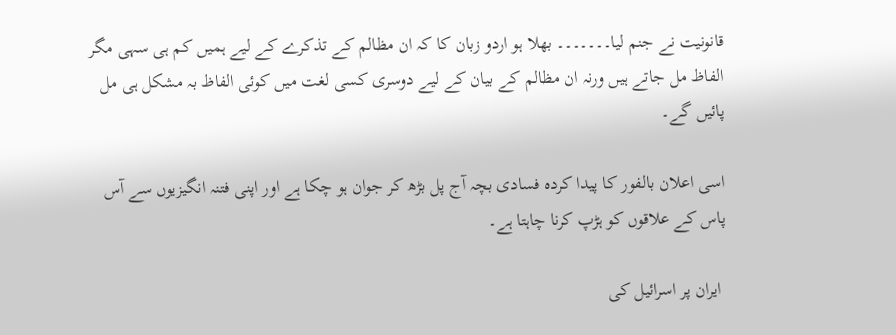قانونیت نے جنم لیا۔۔۔۔۔۔۔ بھلا ہو اردو زبان کا کہ ان مظالم کے تذکرے کے لیے ہمیں کم ہی سہی مگر الفاظ مل جاتے ہیں ورنہ ان مظالم کے بیان کے لیے دوسری کسی لغت میں کوئی الفاظ بہ مشکل ہی مل پائیں گے۔

اسی اعلان بالفور کا پیدا کردہ فسادی بچہ آج پل بڑھ کر جوان ہو چکا ہے اور اپنی فتنہ انگیزیوں سے آس پاس کے علاقوں کو ہڑپ کرنا چاہتا ہے۔

 ایران پر اسرائیل کی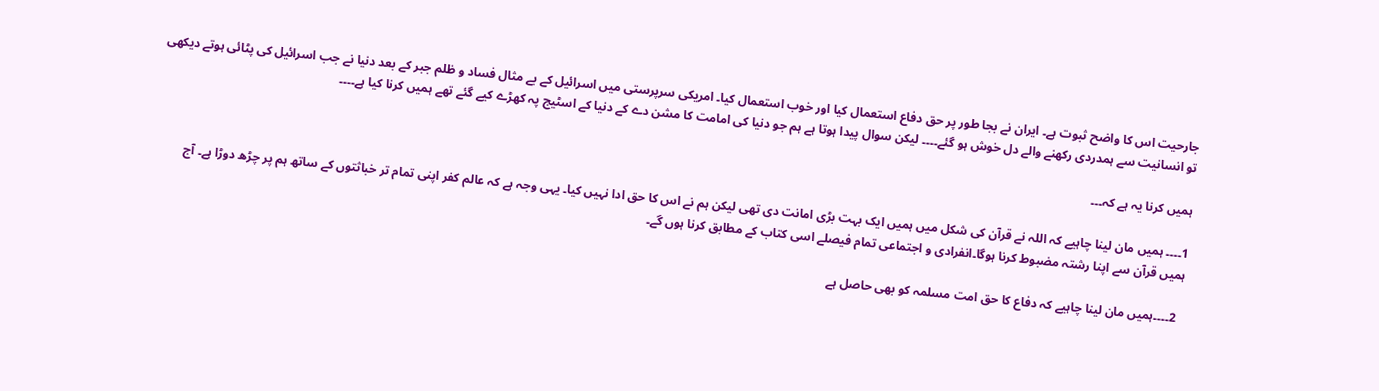جارحیت اس کا واضح ثبوت ہے۔ ایران نے بجا طور پر حق دفاع استعمال کیا اور خوب استعمال کیا۔ امریکی سرپرستی میں اسرائیل کے بے مثال فساد و ظلم جبر کے بعد دنیا نے جب اسرائیل کی پٹائی ہوتے دیکھی تو انسانیت سے ہمدردی رکھنے والے دل خوش ہو گئے۔۔۔۔ لیکن سوال پیدا ہوتا ہے ہم جو دنیا کی امامت کا مشن دے کے دنیا کے اسٹیج پہ کھڑے کیے گئے تھے ہمیں کرنا کیا ہے۔۔۔۔

ہمیں کرنا یہ ہے کہ۔۔۔

1۔۔۔۔ ہمیں مان لینا چاہیے کہ اللہ نے قرآن کی شکل میں ہمیں ایک بہت بڑی امانت دی تھی لیکن ہم نے اس کا حق ادا نہیں کیا۔ یہی وجہ ہے کہ عالم کفر اپنی تمام تر خباثتوں کے ساتھ ہم پر چڑھ دوڑا ہے۔ آج ہمیں قرآن سے اپنا رشتہ مضبوط کرنا ہوگا۔انفرادی و اجتماعی تمام فیصلے اسی کتاب کے مطابق کرنا ہوں گے۔

  2۔۔۔۔ہمیں مان لینا چاہیے کہ دفاع کا حق امت مسلمہ کو بھی حاصل ہے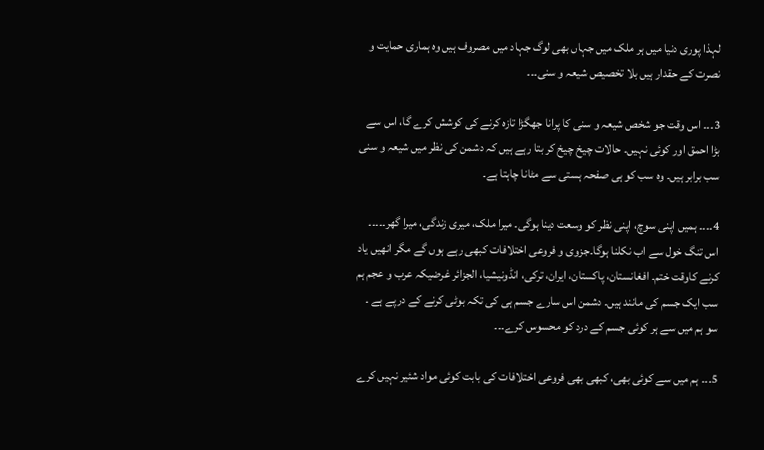لہذا پوری دنیا میں ہر ملک میں جہاں بھی لوگ جہاد میں مصروف ہیں وہ ہماری حمایت و نصرت کے حقدار ہیں بلا تخصیص شیعہ و سنی۔۔۔

3۔۔۔ اس وقت جو شخص شیعہ و سنی کا پرانا جھگڑا تازہ کرنے کی کوشش کرے گا، اس سے بڑا احمق اور کوئی نہیں۔ حالات چیخ چیخ کر بتا رہے ہیں کہ دشمن کی نظر میں شیعہ و سنی سب برابر ہیں۔ وہ سب کو ہی صفحہ ہستی سے مٹانا چاہتا ہے۔

4۔۔۔۔ ہمیں اپنی سوچ، اپنی نظر کو وسعت دینا ہوگی۔ میرا ملک، میری زندگی، میرا گھر۔۔۔۔۔ اس تنگ خول سے اب نکلنا ہوگا۔جزوی و فروعی اختلافات کبھی رہے ہوں گے مگر انھیں یاد کرنے کاوقت ختم۔ افغانستان، پاکستان، ایران، ترکی، انڈونیشیا، الجزائر غرضیکہ عرب و عجم ہم سب ایک جسم کی مانند ہیں۔ دشمن اس سارے جسم ہی کی تکہ بوٹی کرنے کے درپے ہے ۔ سو ہم میں سے ہر کوئی جسم کے درد کو محسوس کرے۔۔۔

5۔۔۔ ہم میں سے کوئی بھی، کبھی بھی فروعی اختلافات کی بابت کوئی مواد شئیر نہیں کرے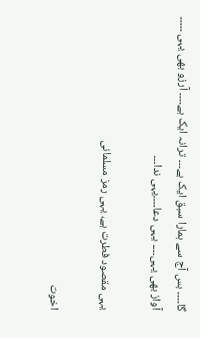گا۔۔۔۔ بس آج سے ہمارا سبق ایک ہے۔۔۔ ترانہ ایک ہے۔۔۔۔ آرزو بھی یہی ۔۔۔۔۔ آواز بھی یہی۔۔۔۔ یہی دعا۔۔۔۔یہی ندا۔۔۔

یہی مقصود فطرت ہے، یہی رمز مسلمانی

اخوت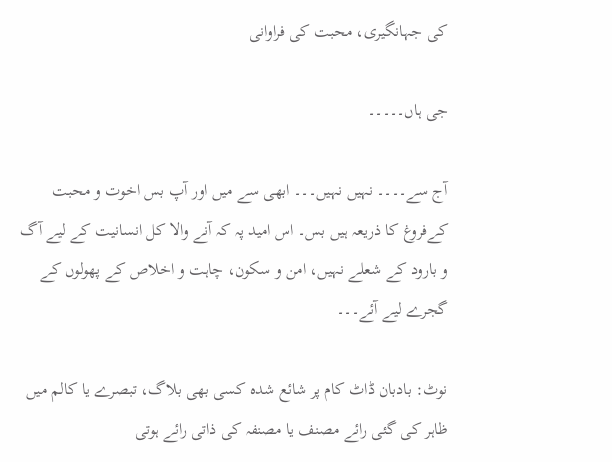کی جہانگیری، محبت کی فراوانی

جی ہاں۔۔۔۔۔

آج سے۔۔۔۔ نہیں نہیں۔۔۔ ابھی سے میں اور آپ بس اخوت و محبت کےفروغ کا ذریعہ ہیں بس۔ اس امید پہ کہ آنے والا کل انسانیت کے لیے آگ و بارود کے شعلے نہیں، امن و سکون، چاہت و اخلاص کے پھولوں کے گجرے لیے آئے۔۔۔

نوٹ: بادبان ڈاٹ کام پر شائع شدہ کسی بھی بلاگ، تبصرے یا کالم میں ظاہر کی گئی رائے مصنف یا مصنفہ کی ذاتی رائے ہوتی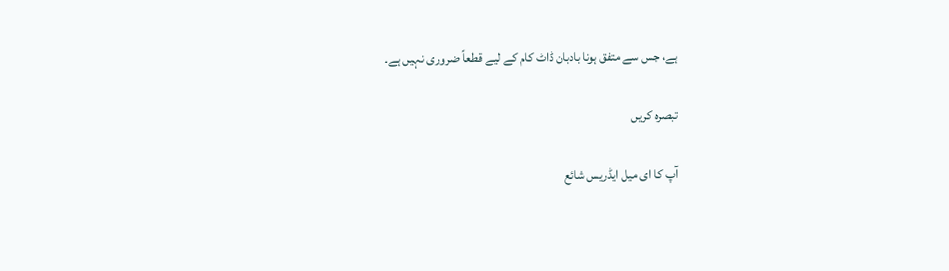ہے، جس سے متفق ہونا بادبان ڈاٹ کام کے لیے قطعاً ضروری نہیں ہے۔

تبصرہ کریں

آپ کا ای میل ایڈریس شائع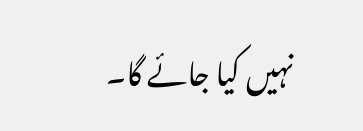نہیں کیا جائے گا۔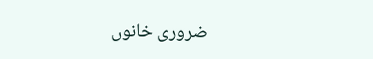ضروری خانوں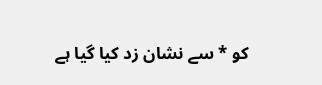کو * سے نشان زد کیا گیا ہے